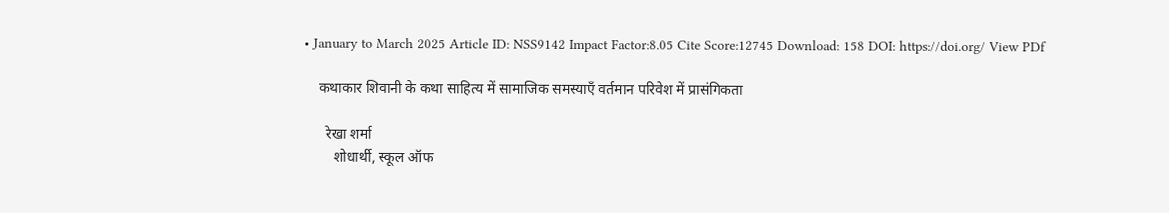• January to March 2025 Article ID: NSS9142 Impact Factor:8.05 Cite Score:12745 Download: 158 DOI: https://doi.org/ View PDf

    कथाकार शिवानी के कथा साहित्य में सामाजिक समस्याएँ वर्तमान परिवेश में प्रासंगिकता

      रेखा शर्मा
        शोधार्थी, स्कूल ऑफ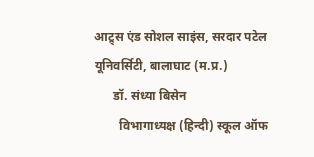आट्र्स एंड सोशल साइंस, सरदार पटेल यूनिवर्सिटी, बालाघाट (म.प्र.)
      डॉ. संध्या बिसेन
        विभागाध्यक्ष (हिन्दी) स्कूल ऑफ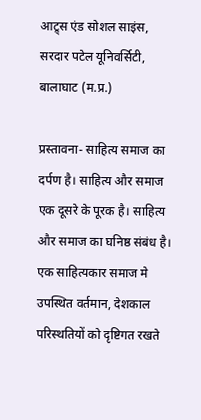आट्र्स एंड सोशल साइंस, सरदार पटेल यूनिवर्सिटी, बालाघाट (म.प्र.)

प्रस्तावना- साहित्य समाज का दर्पण है। साहित्य और समाज एक दूसरे के पूरक है। साहित्य और समाज का घनिष्ठ संबंध है। एक साहित्यकार समाज मे उपस्थित वर्तमान, देशकाल परिस्थतियों को दृष्टिगत रखते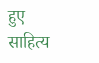हुए साहित्य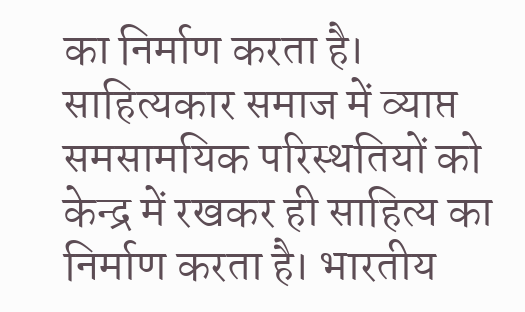का निर्माण करता है। साहित्यकार समाज में व्याप्त समसामयिक परिस्थतियों को केन्द्र में रखकर ही साहित्य का निर्माण करता है। भारतीय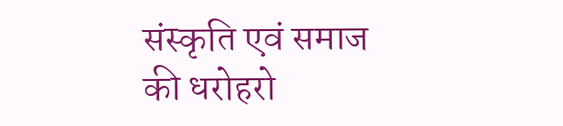संस्कृति एवं समाज की धरोहरो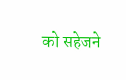को सहेजने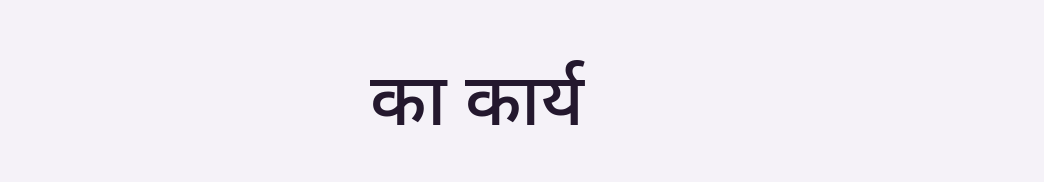का कार्य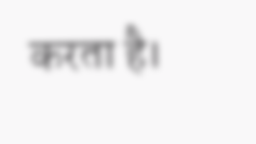करता है।